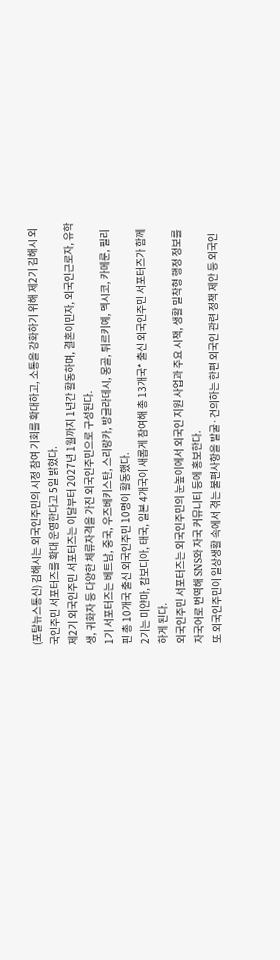(포탈뉴스통신) 김해시는 외국인주민의 시정 참여 기회를 확대하고, 소통을 강화하기 위해 제2기 김해시 외국인주민 서포터즈를 확대 운영한다고 5일 밝혔다.
제2기 외국인주민 서포터즈는 이달부터 2027년 1월까지 1년간 활동하며, 결혼이민자, 외국인근로자, 유학생, 귀화자 등 다양한 체류자격을 가진 외국인주민으로 구성된다.
1기 서포터즈는 베트남, 중국, 우즈베키스탄, 스리랑카, 방글라데시, 몽골, 튀르키예, 멕시코, 카메룬, 필리핀 총 10개국 출신 외국인주민 10명이 활동했다.
2기는 미얀마, 캄보디아, 태국, 일본 4개국이 새롭게 참여해 총 13개국* 출신 외국인주민 서포터즈가 함께 하게 된다.
외국인주민 서포터즈는 외국인주민의 눈높이에서 외국인 지원 사업과 주요 시책, 생활 밀착형 행정 정보를 자국어로 번역해 SNS와 자국 커뮤니티 등에 홍보한다.
또 외국인주민이 일상생활 속에서 겪는 불편사항을 발굴·건의하는 한편 외국인 관련 정책 제안 등 외국인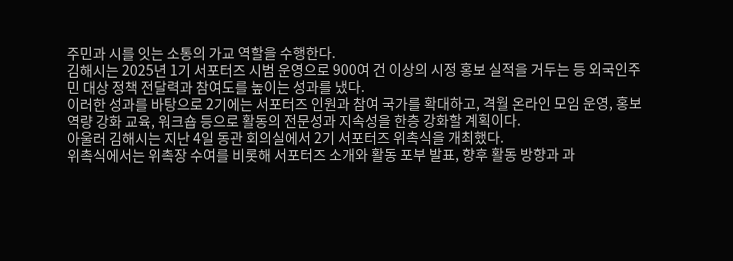주민과 시를 잇는 소통의 가교 역할을 수행한다.
김해시는 2025년 1기 서포터즈 시범 운영으로 900여 건 이상의 시정 홍보 실적을 거두는 등 외국인주민 대상 정책 전달력과 참여도를 높이는 성과를 냈다.
이러한 성과를 바탕으로 2기에는 서포터즈 인원과 참여 국가를 확대하고, 격월 온라인 모임 운영, 홍보 역량 강화 교육, 워크숍 등으로 활동의 전문성과 지속성을 한층 강화할 계획이다.
아울러 김해시는 지난 4일 동관 회의실에서 2기 서포터즈 위촉식을 개최했다.
위촉식에서는 위촉장 수여를 비롯해 서포터즈 소개와 활동 포부 발표, 향후 활동 방향과 과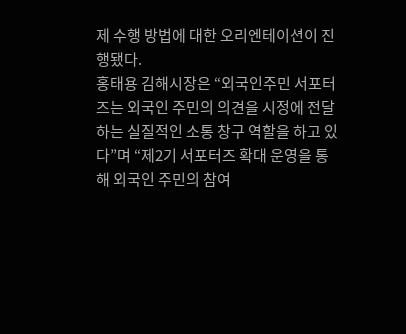제 수행 방법에 대한 오리엔테이션이 진행됐다.
홍태용 김해시장은 “외국인주민 서포터즈는 외국인 주민의 의견을 시정에 전달하는 실질적인 소통 창구 역할을 하고 있다”며 “제2기 서포터즈 확대 운영을 통해 외국인 주민의 참여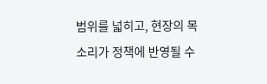범위를 넓히고, 현장의 목소리가 정책에 반영될 수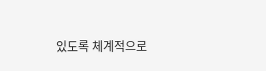있도록 체계적으로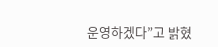운영하겠다”고 밝혔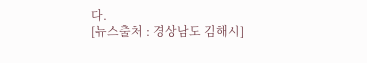다.
[뉴스출처 : 경상남도 김해시]